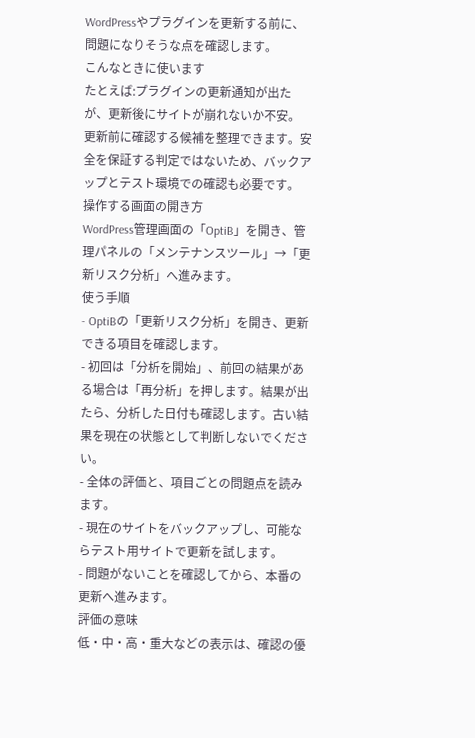WordPressやプラグインを更新する前に、問題になりそうな点を確認します。
こんなときに使います
たとえば:プラグインの更新通知が出たが、更新後にサイトが崩れないか不安。
更新前に確認する候補を整理できます。安全を保証する判定ではないため、バックアップとテスト環境での確認も必要です。
操作する画面の開き方
WordPress管理画面の「OptiB」を開き、管理パネルの「メンテナンスツール」→「更新リスク分析」へ進みます。
使う手順
- OptiBの「更新リスク分析」を開き、更新できる項目を確認します。
- 初回は「分析を開始」、前回の結果がある場合は「再分析」を押します。結果が出たら、分析した日付も確認します。古い結果を現在の状態として判断しないでください。
- 全体の評価と、項目ごとの問題点を読みます。
- 現在のサイトをバックアップし、可能ならテスト用サイトで更新を試します。
- 問題がないことを確認してから、本番の更新へ進みます。
評価の意味
低・中・高・重大などの表示は、確認の優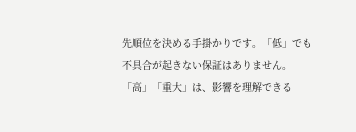先順位を決める手掛かりです。「低」でも不具合が起きない保証はありません。「高」「重大」は、影響を理解できる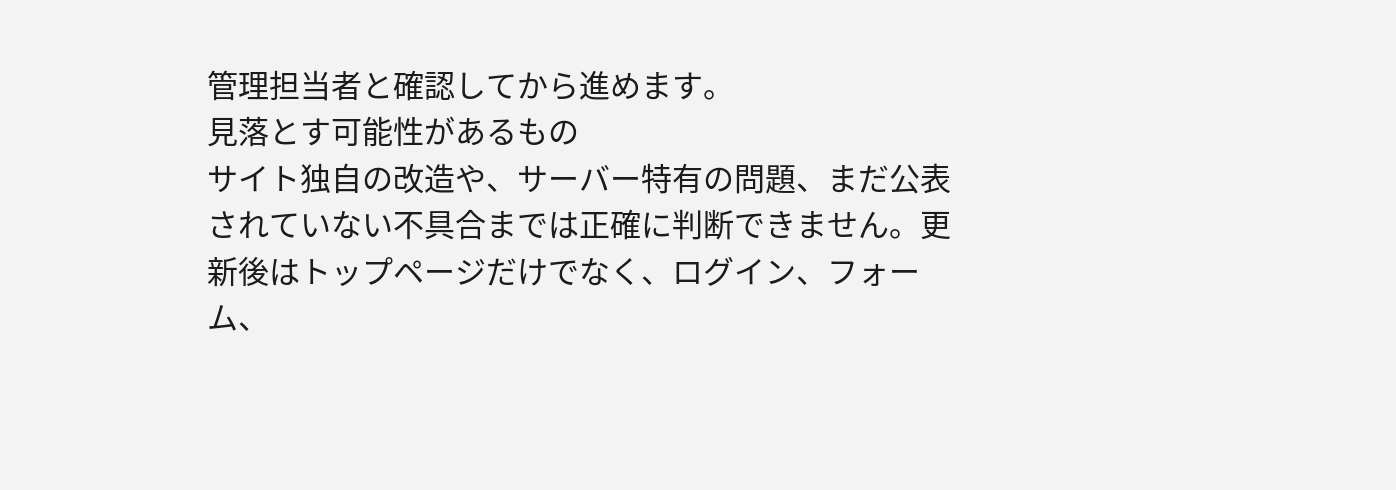管理担当者と確認してから進めます。
見落とす可能性があるもの
サイト独自の改造や、サーバー特有の問題、まだ公表されていない不具合までは正確に判断できません。更新後はトップページだけでなく、ログイン、フォーム、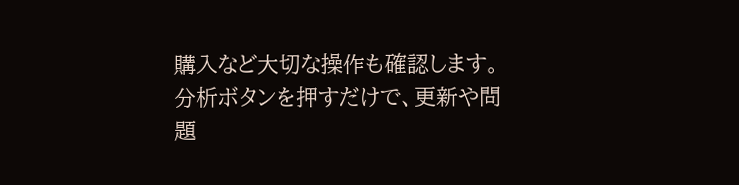購入など大切な操作も確認します。
分析ボタンを押すだけで、更新や問題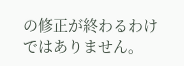の修正が終わるわけではありません。